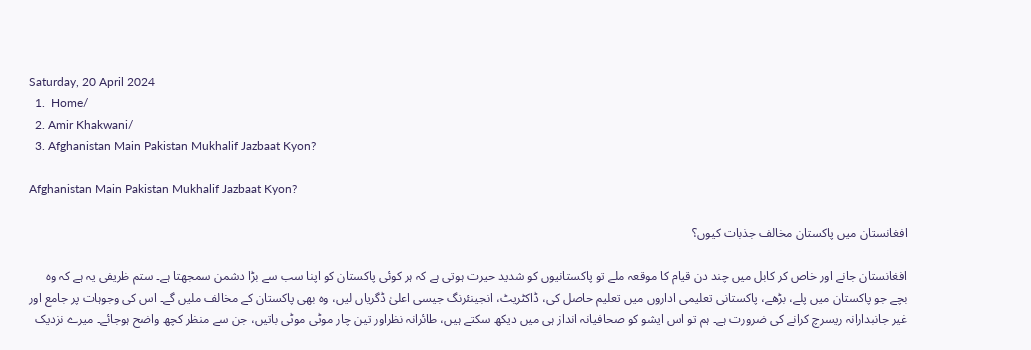Saturday, 20 April 2024
  1.  Home/
  2. Amir Khakwani/
  3. Afghanistan Main Pakistan Mukhalif Jazbaat Kyon?

Afghanistan Main Pakistan Mukhalif Jazbaat Kyon?

افغانستان میں پاکستان مخالف جذبات کیوں؟

افغانستان جانے اور خاص کر کابل میں چند دن قیام کا موقعہ ملے تو پاکستانیوں کو شدید حیرت ہوتی ہے کہ ہر کوئی پاکستان کو اپنا سب سے بڑا دشمن سمجھتا ہے۔ ستم ظریفی یہ ہے کہ وہ بچے جو پاکستان میں پلے، بڑھے، پاکستانی تعلیمی اداروں میں تعلیم حاصل کی، ڈاکٹریٹ، انجینئرنگ جیسی اعلیٰ ڈگریاں لیں، وہ بھی پاکستان کے مخالف ملیں گے۔ اس کی وجوہات پر جامع اور غیر جانبدارانہ ریسرچ کرانے کی ضرورت ہے۔ ہم تو اس ایشو کو صحافیانہ انداز ہی میں دیکھ سکتے ہیں، طائرانہ نظراور تین چار موٹی موٹی باتیں، جن سے منظر کچھ واضح ہوجائے۔ میرے نزدیک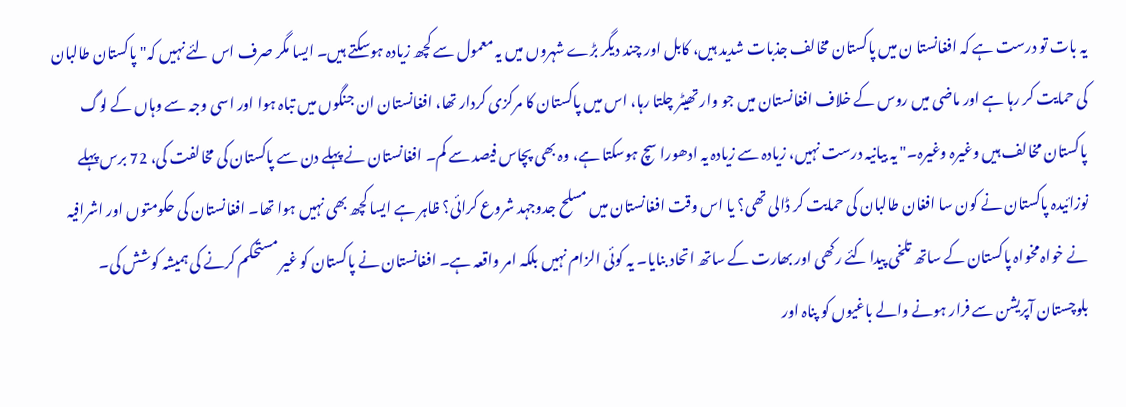یہ بات تو درست ہے کہ افغانستا ن میں پاکستان مخالف جذبات شدید ہیں، کابل اور چند دیگر بڑے شہروں میں یہ معمول سے کچھ زیادہ ہوسکتے ہیں۔ ایسا مگر صرف اس لئے نہیں کہ" پاکستان طالبان کی حمایت کر رہا ہے اور ماضی میں روس کے خلاف افغانستان میں جو وار تھیٹر چلتا رہا، اس میں پاکستان کا مرکزی کردار تھا، افغانستان ان جنگوں میں تباہ ہوا اور اسی وجہ سے وہاں کے لوگ پاکستان مخالف ہیں وغیرہ وغیرہ۔" یہ بیانیہ درست نہیں، زیادہ سے زیادہ یہ ادھورا سچ ہوسکتا ہے، وہ بھی پچاس فیصد سے کم۔ افغانستان نے پہلے دن سے پاکستان کی مخالفت کی، 72 برس پہلے نوزائیدہ پاکستان نے کون سا افغان طالبان کی حمایت کر ڈالی تھی؟ یا اس وقت افغانستان میں مسلح جدوجہد شروع کرائی؟ ظاہر ہے ایسا کچھ بھی نہیں ہوا تھا۔ افغانستان کی حکومتوں اور اشرافیہ نے خواہ مخواہ پاکستان کے ساتھ تلخی پیدا کئے رکھی اور بھارت کے ساتھ اتحاد بنایا۔ یہ کوئی الزام نہیں بلکہ امر واقعہ ہے۔ افغانستان نے پاکستان کو غیر مستحکم کرنے کی ہمیشہ کوشش کی۔ بلوچستان آپریشن سے فرار ہونے والے باغیوں کو پناہ اور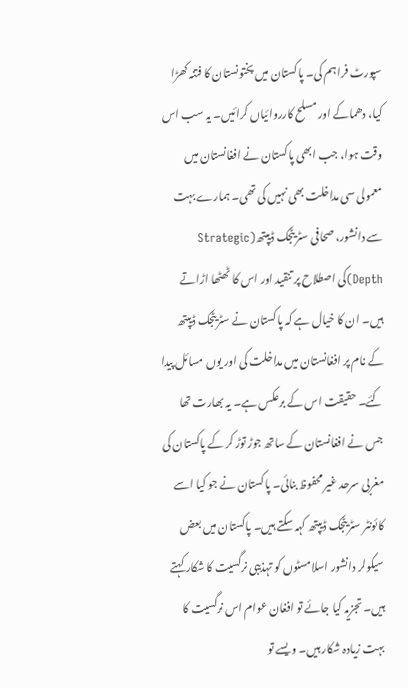سپورٹ فراہم کی۔ پاکستان میں پختونستان کا فتنہ کھڑا کیا، دھماکے اور مسلح کارروائیاں کرائیں۔ یہ سب اس وقت ہوا، جب ابھی پاکستان نے افغانستان میں معمولی سی مداخلت بھی نہیں کی تھی۔ ہمارے بہت سے دانشور، صحافی سٹریٹجک ڈیپتھ(Strategic Depth)کی اصطلاح پر تنقید اور اس کا ٹھٹھا اڑاتے ہیں۔ ان کا خیال ہے کہ پاکستان نے سٹریٹجک ڈیپتھ کے نام پر افغانستان میں مداخلت کی اور یوں مسائل پیدا کئے۔ حقیقت اس کے برعکس ہے۔ یہ بھارت تھا جس نے افغانستان کے ساتھ جوڑ توڑ کر کے پاکستان کی مغربی سرحد غیر محفوظ بنائی۔ پاکستان نے جو کیا اسے کائونٹر سٹریٹجک ڈیپتھ کہہ سکتے ہیں۔ پاکستان میں بعض سیکولر دانشور اسلامسٹوں کو تہذیبی نرگسیت کا شکار کہتے ہیں۔ تجزیہ کیا جائے تو افغان عوام اس نرگسیت کا بہت زیادہ شکار ہیں۔ ویسے تو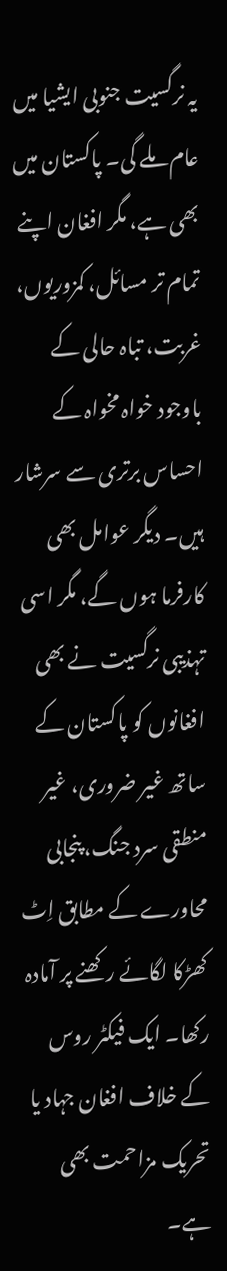یہ نرگسیت جنوبی ایشیا میں عام ملے گی۔ پاکستان میں بھی ہے، مگر افغان اپنے تمام تر مسائل، کمزوریوں، غربت، تباہ حالی کے باوجود خواہ مخواہ کے احساس برتری سے سرشار ہیں۔ دیگر عوامل بھی کارفرما ہوں گے، مگر اسی تہذیبی نرگسیت نے بھی افغانوں کو پاکستان کے ساتھ غیر ضروری، غیر منطقی سرد جنگ، پنجابی محاورے کے مطابق اِٹ کھڑکا لگائے رکھنے پر آمادہ رکھا۔ ایک فیکٹر روس کے خلاف افغان جہاد یا تحریک مزاحمت بھی ہے۔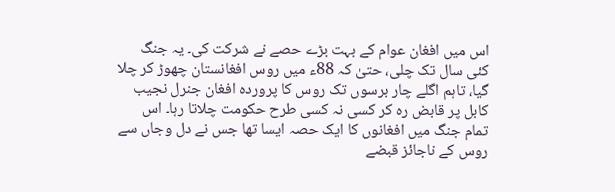اس میں افغان عوام کے بہت بڑے حصے نے شرکت کی۔ یہ جنگ کئی سال تک چلی، حتیٰ کہ 88ء میں روس افغانستان چھوڑ کر چلا گیا، تاہم اگلے چار برسوں تک روس کا پروردہ افغان جنرل نجیب کابل پر قابض رہ کر کسی نہ کسی طرح حکومت چلاتا رہا۔ اس تمام جنگ میں افغانوں کا ایک حصہ ایسا تھا جس نے دل وجاں سے روس کے ناجائز قبضے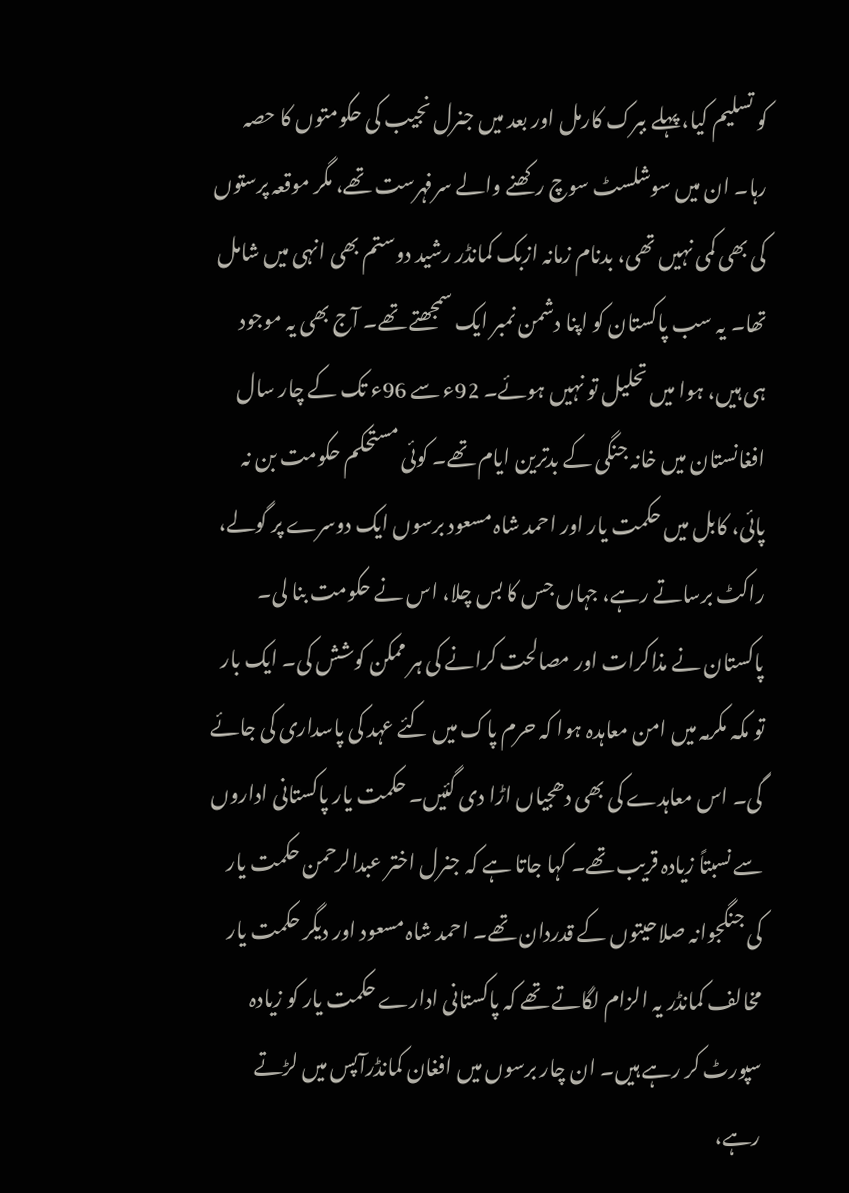کو تسلیم کیا، پہلے ببرک کارمل اور بعد میں جنرل نجیب کی حکومتوں کا حصہ رہا۔ ان میں سوشلسٹ سوچ رکھنے والے سرفہرست تھے، مگر موقعہ پرستوں کی بھی کمی نہیں تھی، بدنام زمانہ ازبک کمانڈر رشید دوستم بھی انہی میں شامل تھا۔ یہ سب پاکستان کو اپنا دشمن نمبر ایک سمجھتے تھے۔ آج بھی یہ موجود ہی ہیں، ہوا میں تحلیل تو نہیں ہوئے۔ 92ء سے 96ء تک کے چار سال افغانستان میں خانہ جنگی کے بدترین ایام تھے۔ کوئی مستحکم حکومت بن نہ پائی، کابل میں حکمت یار اور احمد شاہ مسعود برسوں ایک دوسرے پر گولے، راکٹ برساتے رہے، جہاں جس کا بس چلا، اس نے حکومت بنا لی۔ پاکستان نے مذاکرات اور مصالحت کرانے کی ہر ممکن کوشش کی۔ ایک بار تو مکہ مکرمہ میں امن معاہدہ ہوا کہ حرم پاک میں کئے عہد کی پاسداری کی جائے گی۔ اس معاہدے کی بھی دھجیاں اڑا دی گئیں۔ حکمت یار پاکستانی اداروں سے نسبتاً زیادہ قریب تھے۔ کہا جاتا ہے کہ جنرل اختر عبدالرحمن حکمت یار کی جنگجوانہ صلاحیتوں کے قدردان تھے۔ احمد شاہ مسعود اور دیگر حکمت یار مخالف کمانڈر یہ الزام لگاتے تھے کہ پاکستانی ادارے حکمت یار کو زیادہ سپورٹ کر رہے ہیں۔ ان چار برسوں میں افغان کمانڈرآپس میں لڑتے رہے،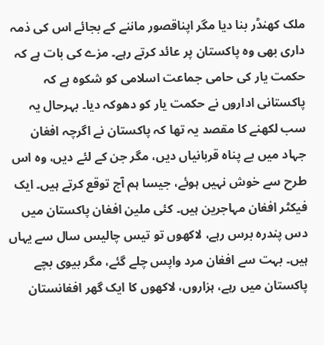ملک کھنڈر بنا دیا مگر اپناقصور ماننے کے بجائے اس کی ذمہ داری بھی وہ پاکستان پر عائد کرتے رہے۔ مزے کی بات ہے کہ حکمت یار کی حامی جماعت اسلامی کو شکوہ ہے کہ پاکستانی اداروں نے حکمت یار کو دھوکہ دیا۔ بہرحال یہ سب لکھنے کا مقصد یہ تھا کہ پاکستان نے اگرچہ افغان جہاد میں بے پناہ قربانیاں دیں، مگر جن کے لئے دیں، وہ اس طرح سے خوش نہیں ہوئے، جیسا ہم آج توقع کرتے ہیں۔ ایک فیکٹر افغان مہاجرین ہیں۔ کئی ملین افغان پاکستان میں دس پندرہ برس رہے، لاکھوں تو تیس چالیس سال سے یہاں ہیں۔ بہت سے افغان مرد واپس چلے گئے، مگر بیوی بچے پاکستان میں رہے، ہزاروں، لاکھوں کا ایک گھر افغانستان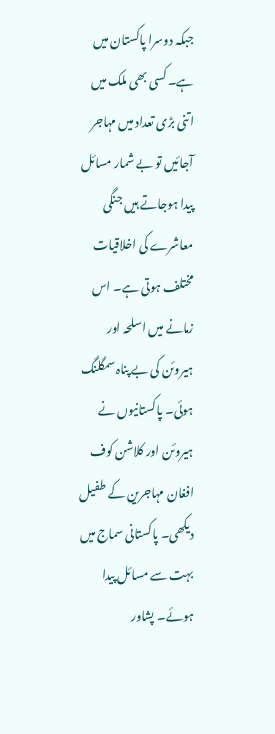جبکہ دوسرا پاکستان میں ہے۔ کسی بھی ملک میں اتنی بڑی تعداد میں مہاجر آجائیں تو بے شمار مسائل پیدا ہوجاتے ہیں جنگی معاشرے کی اخلاقیات مختلف ہوتی ہے۔ اس زمانے میں اسلحہ اور ہیروئن کی بے پناہ سمگلنگ ہوئی۔ پاکستانیوں نے ہیروئن اور کلاشن کوف افغان مہاجرین کے طفیل دیکھی۔ پاکستانی سماج میں بہت سے مسائل پیدا ہوئے۔ پشاور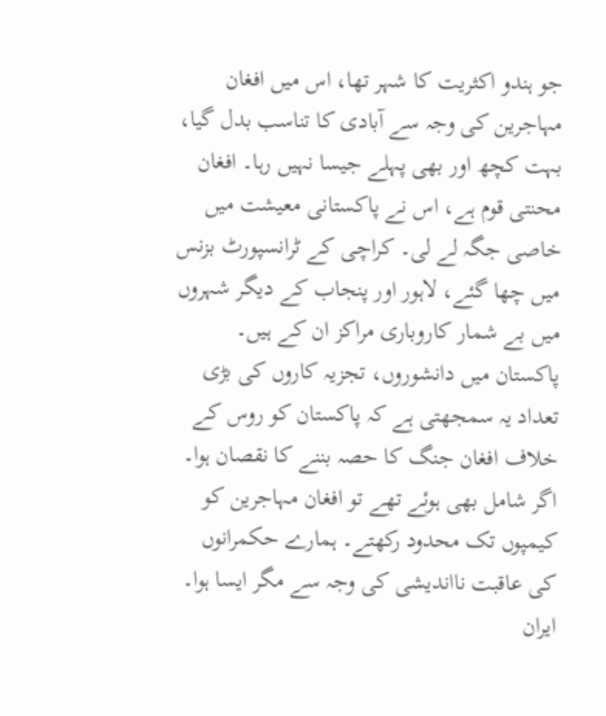جو ہندو اکثریت کا شہر تھا، اس میں افغان مہاجرین کی وجہ سے آبادی کا تناسب بدل گیا، بہت کچھ اور بھی پہلے جیسا نہیں رہا۔ افغان محنتی قوم ہے، اس نے پاکستانی معیشت میں خاصی جگہ لے لی۔ کراچی کے ٹرانسپورٹ بزنس میں چھا گئے، لاہور اور پنجاب کے دیگر شہروں میں بے شمار کاروباری مراکز ان کے ہیں۔ پاکستان میں دانشوروں، تجزیہ کاروں کی بڑی تعداد یہ سمجھتی ہے کہ پاکستان کو روس کے خلاف افغان جنگ کا حصہ بننے کا نقصان ہوا۔ اگر شامل بھی ہوئے تھے تو افغان مہاجرین کو کیمپوں تک محدود رکھتے۔ ہمارے حکمرانوں کی عاقبت نااندیشی کی وجہ سے مگر ایسا ہوا۔ ایران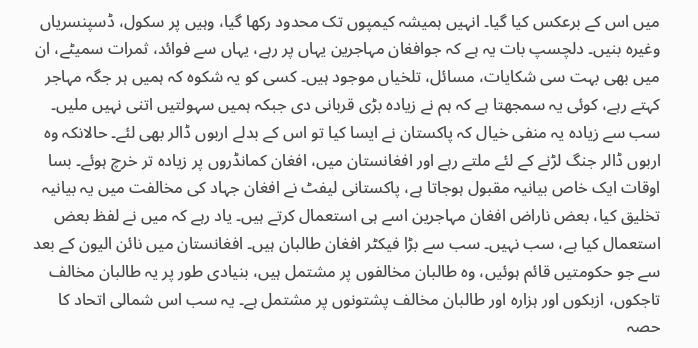میں اس کے برعکس کیا گیا۔ انہیں ہمیشہ کیمپوں تک محدود رکھا گیا، وہیں پر سکول، ڈسپنسریاں وغیرہ بنیں۔ دلچسپ بات یہ ہے کہ جوافغان مہاجرین یہاں پر رہے، یہاں سے فوائد، ثمرات سمیٹے، ان میں بھی بہت سی شکایات، مسائل، تلخیاں موجود ہیں۔ کسی کو یہ شکوہ کہ ہمیں ہر جگہ مہاجر کہتے رہے، کوئی یہ سمجھتا ہے کہ ہم نے زیادہ بڑی قربانی دی جبکہ ہمیں سہولتیں اتنی نہیں ملیں۔ سب سے زیادہ یہ منفی خیال کہ پاکستان نے ایسا کیا تو اس کے بدلے اربوں ڈالر بھی لئے۔ حالانکہ وہ اربوں ڈالر جنگ لڑنے کے لئے ملتے رہے اور افغانستان میں، افغان کمانڈروں پر زیادہ تر خرچ ہوئے۔ بسا اوقات ایک خاص بیانیہ مقبول ہوجاتا ہے، پاکستانی لیفٹ نے افغان جہاد کی مخالفت میں یہ بیانیہ تخلیق کیا، بعض ناراض افغان مہاجرین اسے ہی استعمال کرتے ہیں۔ یاد رہے کہ میں نے لفظ بعض استعمال کیا ہے، سب نہیں۔ سب سے بڑا فیکٹر افغان طالبان ہیں۔ افغانستان میں نائن الیون کے بعد سے جو حکومتیں قائم ہوئیں، وہ طالبان مخالفوں پر مشتمل ہیں، بنیادی طور پر یہ طالبان مخالف تاجکوں، ازبکوں اور ہزارہ اور طالبان مخالف پشتونوں پر مشتمل ہے۔ یہ سب اس شمالی اتحاد کا حصہ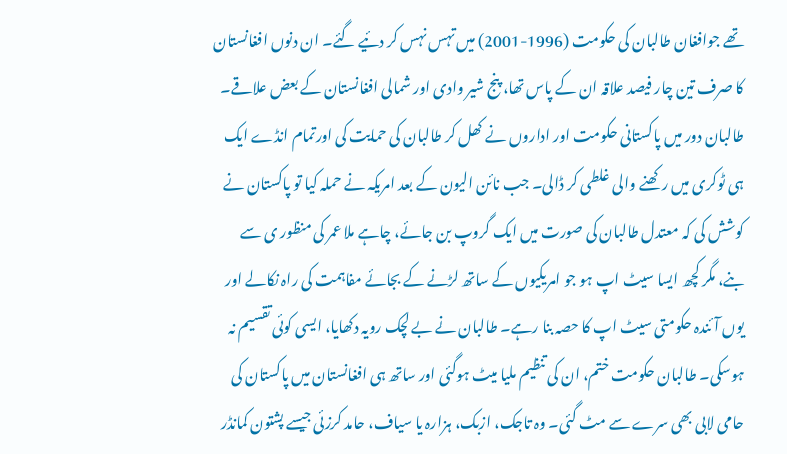تھے جوافغان طالبان کی حکومت (1996-2001) میں تہس نہس کر دئیے گئے۔ ان دنوں افغانستان کا صرف تین چار فیصد علاقہ ان کے پاس تھا، پنج شیر وادی اور شمالی افغانستان کے بعض علاقے۔ طالبان دور میں پاکستانی حکومت اور اداروں نے کھل کر طالبان کی حمایت کی اورتمام انڈے ایک ہی ٹوکری میں رکھنے والی غلطی کر ڈالی۔ جب نائن الیون کے بعد امریکہ نے حملہ کیا تو پاکستان نے کوشش کی کہ معتدل طالبان کی صورت میں ایک گروپ بن جائے، چاہے ملا عمر کی منظور ی سے بنے، مگر کچھ ایسا سیٹ اپ ہو جو امریکیوں کے ساتھ لڑنے کے بجائے مفاہمت کی راہ نکالے اور یوں آئندہ حکومتی سیٹ اپ کا حصہ بنا رہے۔ طالبان نے بے لچک رویہ دکھایا، ایسی کوئی تقسیم نہ ہوسکی۔ طالبان حکومت ختم، ان کی تنظیم ملیا میٹ ہوگئی اور ساتھ ہی افغانستان میں پاکستان کی حامی لابی بھی سرے سے مٹ گئی۔ وہ تاجک، ازبک، ہزارہ یا سیاف، حامد کرزئی جیسے پشتون کمانڈر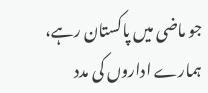جو ماضی میں پاکستان رہے، ہمارے اداروں کی مدد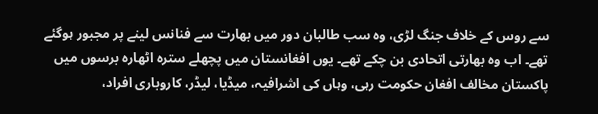سے روس کے خلاف جنگ لڑی، وہ سب طالبان دور میں بھارت سے فنانس لینے پر مجبور ہوگئے تھے۔ اب وہ بھارتی اتحادی بن چکے تھے۔ یوں افغانستان میں پچھلے سترہ اٹھارہ برسوں میں پاکستان مخالف افغان حکومت رہی، وہاں کی اشرافیہ، میڈیا، لیڈر، کاروباری افراد،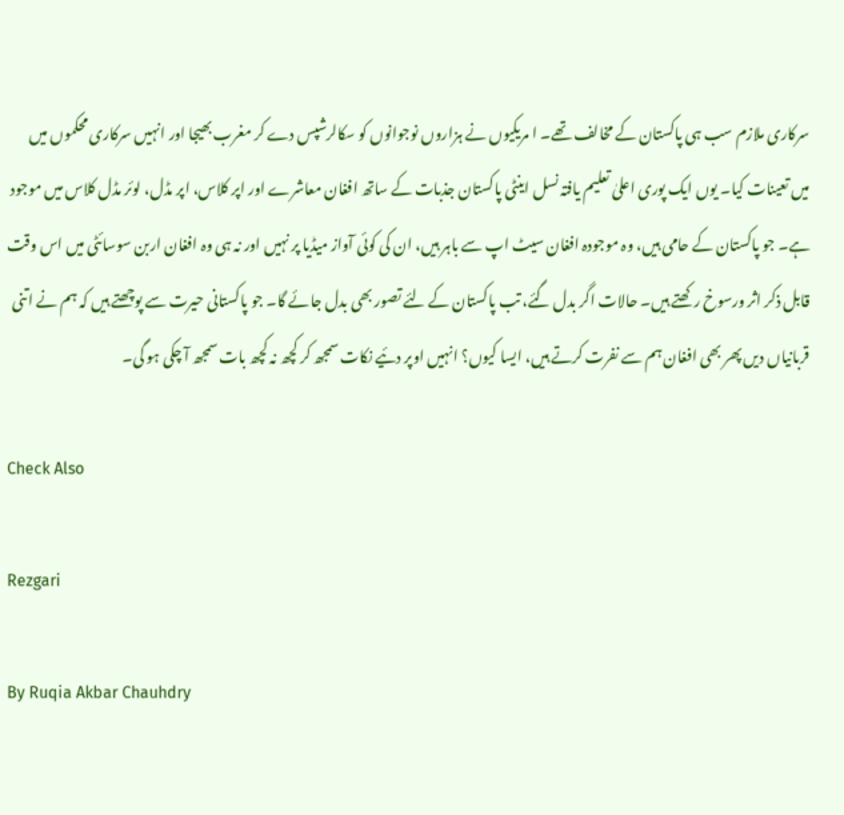سرکاری ملازم سب ہی پاکستان کے مخالف تھے۔ ا مریکیوں نے ہزاروں نوجوانوں کو سکالرشپس دے کر مغرب بھیجا اور انہیں سرکاری محکموں میں میں تعینات کیا۔ یوں ایک پوری اعلیٰ تعلیم یافتہ نسل اینٹی پاکستان جذبات کے ساتھ افغان معاشرے اور اپر کلاس، اپر مڈل، لوئر مڈل کلاس میں موجود ہے۔ جو پاکستان کے حامی ہیں، وہ موجودہ افغان سیٹ اپ سے باہر ہیں، ان کی کوئی آواز میڈیا پر نہیں اور نہ ہی وہ افغان اربن سوسائٹی میں اس وقت قابل ذکر اثر ورسوخ رکھتے ہیں۔ حالات اگر بدل گئے، تب پاکستان کے لئے تصور بھی بدل جائے گا۔ جو پاکستانی حیرت سے پوچھتے ہیں کہ ہم نے اتنی قربانیاں دیں پھر بھی افغان ہم سے نفرت کرتے ہیں، ایسا کیوں؟ انہیں اوپر دئیے نکات سمجھ کر کچھ نہ کچھ بات سمجھ آ چکی ہو گی۔

Check Also

Rezgari

By Ruqia Akbar Chauhdry